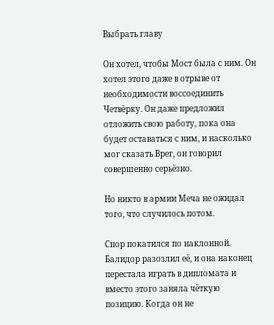Выбрать главу

Он хотел, чтобы Мост была с ним. Он хотел этого даже в отрыве от необходимости воссоединить Четвёрку. Он даже предложил отложить свою работу, пока она будет оставаться с ним, и насколько мог сказать Врег, он говорил совершенно серьёзно.

Но никто в армии Меча не ожидал того, что случилось потом.

Спор покатился по наклонной. Балидор разозлил её, и она наконец перестала играть в дипломата и вместо этого заняла чёткую позицию. Когда он не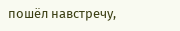пошёл навстречу,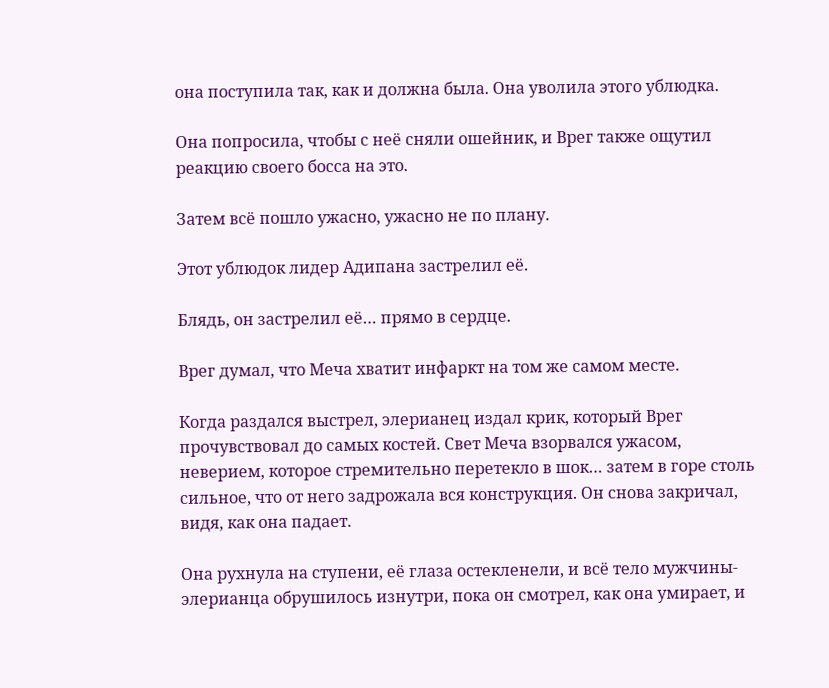она поступила так, как и должна была. Она уволила этого ублюдка.

Она попросила, чтобы с неё сняли ошейник, и Врег также ощутил реакцию своего босса на это.

Затем всё пошло ужасно, ужасно не по плану.

Этот ублюдок лидер Адипана застрелил её.

Блядь, он застрелил её… прямо в сердце.

Врег думал, что Меча хватит инфаркт на том же самом месте.

Когда раздался выстрел, элерианец издал крик, который Врег прочувствовал до самых костей. Свет Меча взорвался ужасом, неверием, которое стремительно перетекло в шок… затем в горе столь сильное, что от него задрожала вся конструкция. Он снова закричал, видя, как она падает.

Она рухнула на ступени, её глаза остекленели, и всё тело мужчины-элерианца обрушилось изнутри, пока он смотрел, как она умирает, и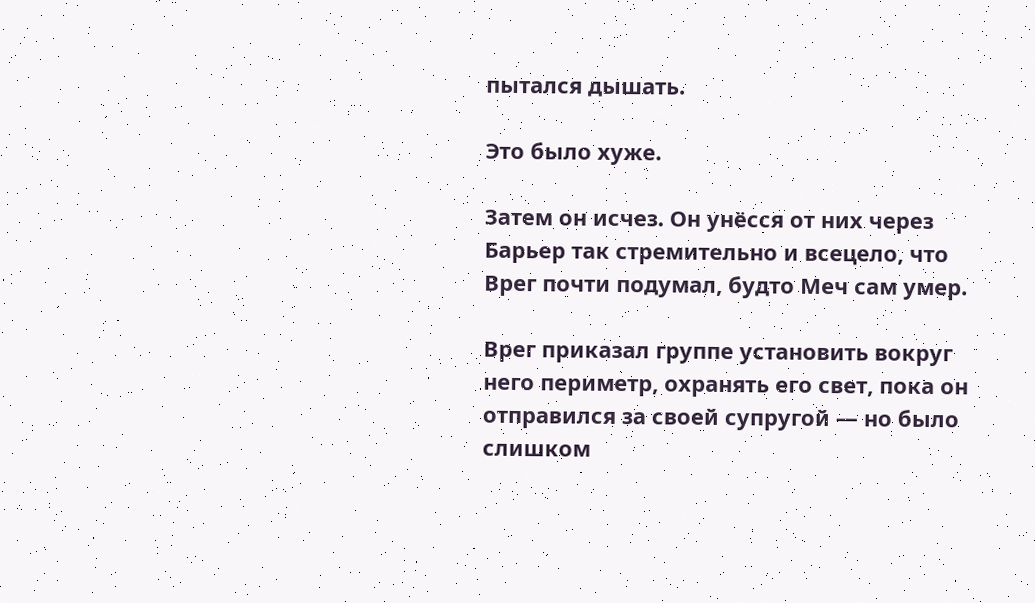пытался дышать.

Это было хуже.

Затем он исчез. Он унёсся от них через Барьер так стремительно и всецело, что Врег почти подумал, будто Меч сам умер.

Врег приказал группе установить вокруг него периметр, охранять его свет, пока он отправился за своей супругой — но было слишком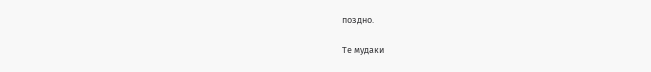поздно.

Те мудаки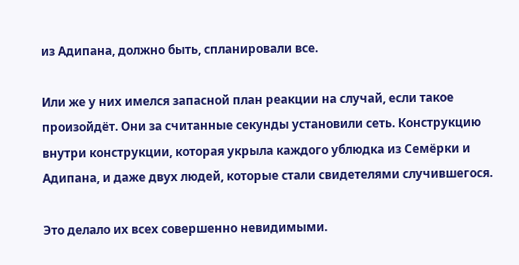из Адипана, должно быть, спланировали все.

Или же у них имелся запасной план реакции на случай, если такое произойдёт. Они за считанные секунды установили сеть. Конструкцию внутри конструкции, которая укрыла каждого ублюдка из Семёрки и Адипана, и даже двух людей, которые стали свидетелями случившегося.

Это делало их всех совершенно невидимыми.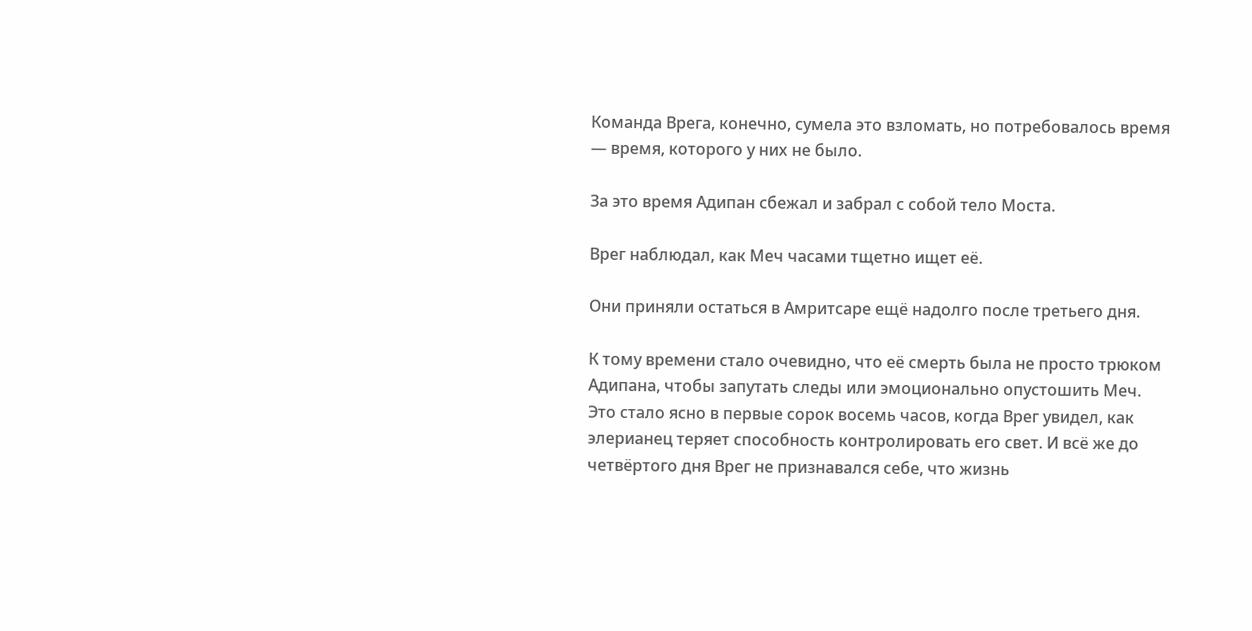Команда Врега, конечно, сумела это взломать, но потребовалось время — время, которого у них не было.

За это время Адипан сбежал и забрал с собой тело Моста.

Врег наблюдал, как Меч часами тщетно ищет её.

Они приняли остаться в Амритсаре ещё надолго после третьего дня.

К тому времени стало очевидно, что её смерть была не просто трюком Адипана, чтобы запутать следы или эмоционально опустошить Меч. Это стало ясно в первые сорок восемь часов, когда Врег увидел, как элерианец теряет способность контролировать его свет. И всё же до четвёртого дня Врег не признавался себе, что жизнь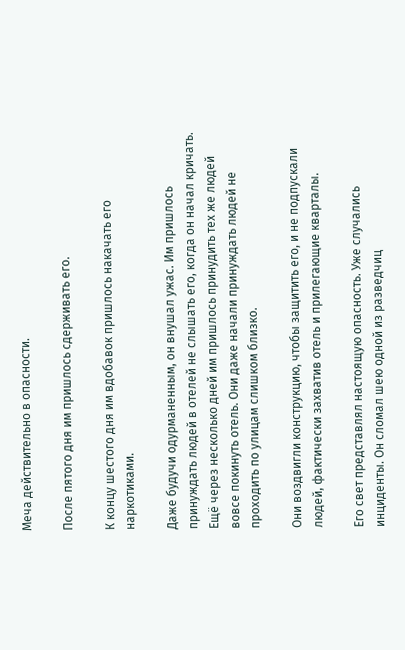Меча действительно в опасности.

После пятого дня им пришлось сдерживать его.

К концу шестого дня им вдобавок пришлось накачать его наркотиками.

Даже будучи одурманенным, он внушал ужас. Им пришлось принуждать людей в отелей не слышать его, когда он начал кричать. Ещё через несколько дней им пришлось принудить тех же людей вовсе покинуть отель. Они даже начали принуждать людей не проходить по улицам слишком близко.

Они воздвигли конструкцию, чтобы защитить его, и не подпускали людей, фактически захватив отель и прилегающие кварталы.

Его свет представлял настоящую опасность. Уже случались инциденты. Он сломал шею одной из разведчиц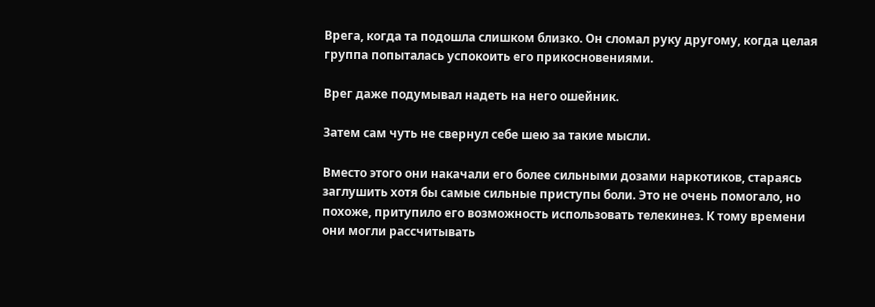Врега, когда та подошла слишком близко. Он сломал руку другому, когда целая группа попыталась успокоить его прикосновениями.

Врег даже подумывал надеть на него ошейник.

Затем сам чуть не свернул себе шею за такие мысли.

Вместо этого они накачали его более сильными дозами наркотиков, стараясь заглушить хотя бы самые сильные приступы боли. Это не очень помогало, но похоже, притупило его возможность использовать телекинез. К тому времени они могли рассчитывать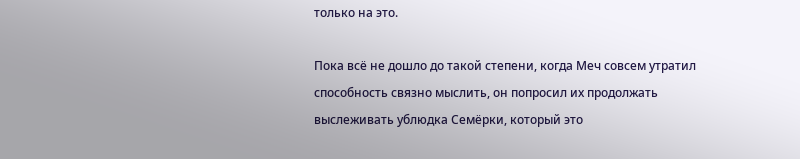только на это.

Пока всё не дошло до такой степени, когда Меч совсем утратил способность связно мыслить, он попросил их продолжать выслеживать ублюдка Семёрки, который это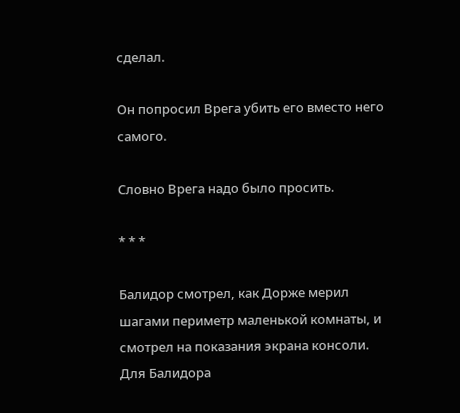сделал.

Он попросил Врега убить его вместо него самого.

Словно Врега надо было просить.

* * *

Балидор смотрел, как Дорже мерил шагами периметр маленькой комнаты, и смотрел на показания экрана консоли. Для Балидора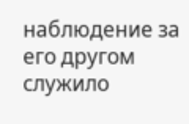наблюдение за его другом служило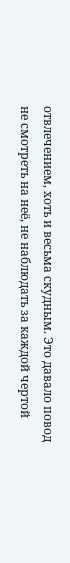отвлечением, хоть и весьма скудным. Это давало повод не смотреть на неё, не наблюдать за каждой чертой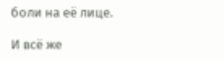боли на её лице.

И всё же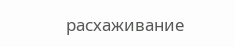расхаживание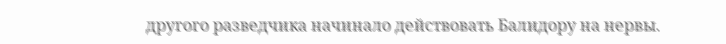другого разведчика начинало действовать Балидору на нервы.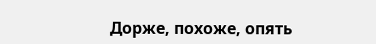Дорже, похоже, опять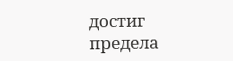достиг предела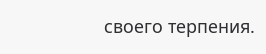своего терпения.